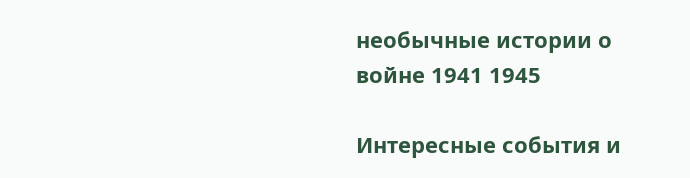необычные истории о войне 1941 1945

Интересные события и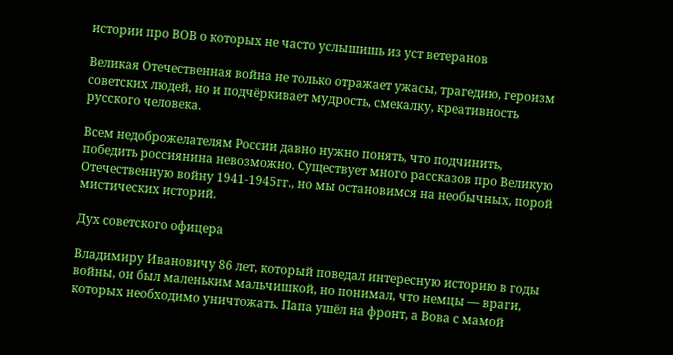истории про ВОВ о которых не часто услышишь из уст ветеранов

Великая Отечественная война не только отражает ужасы, трагедию, героизм советских людей, но и подчёркивает мудрость, смекалку, креативность русского человека.

Всем недоброжелателям России давно нужно понять, что подчинить, победить россиянина невозможно. Существует много рассказов про Великую Отечественную войну 1941-1945гг., но мы остановимся на необычных, порой мистических историй.

Дух советского офицера

Владимиру Ивановичу 86 лет, который поведал интересную историю в годы войны, он был маленьким мальчишкой, но понимал, что немцы — враги, которых необходимо уничтожать. Папа ушёл на фронт, а Вова с мамой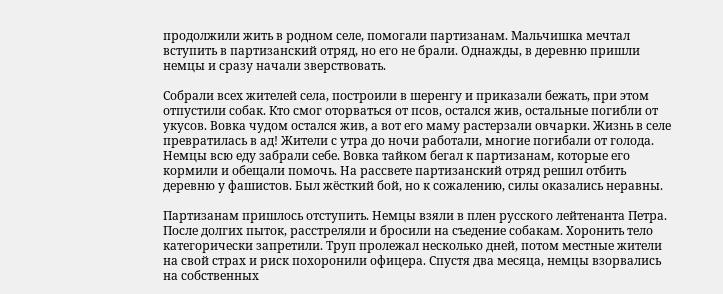продолжили жить в родном селе, помогали партизанам. Мальчишка мечтал вступить в партизанский отряд, но его не брали. Однажды, в деревню пришли немцы и сразу начали зверствовать.

Собрали всех жителей села, построили в шеренгу и приказали бежать, при этом отпустили собак. Кто смог оторваться от псов, остался жив, остальные погибли от укусов. Вовка чудом остался жив, а вот его маму растерзали овчарки. Жизнь в селе превратилась в ад! Жители с утра до ночи работали, многие погибали от голода. Немцы всю еду забрали себе. Вовка тайком бегал к партизанам, которые его кормили и обещали помочь. На рассвете партизанский отряд решил отбить деревню у фашистов. Был жёсткий бой, но к сожалению, силы оказались неравны.

Партизанам пришлось отступить. Немцы взяли в плен русского лейтенанта Петра. После долгих пыток, расстреляли и бросили на съедение собакам. Хоронить тело категорически запретили. Труп пролежал несколько дней, потом местные жители на свой страх и риск похоронили офицера. Спустя два месяца, немцы взорвались на собственных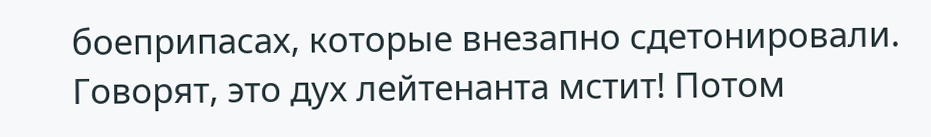боеприпасах, которые внезапно сдетонировали. Говорят, это дух лейтенанта мстит! Потом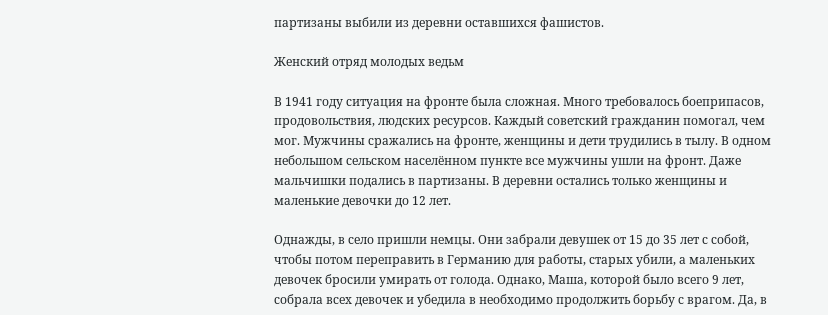партизаны выбили из деревни оставшихся фашистов.

Женский отряд молодых ведьм

В 1941 году ситуация на фронте была сложная. Много требовалось боеприпасов, продовольствия, людских ресурсов. Каждый советский гражданин помогал, чем мог. Мужчины сражались на фронте, женщины и дети трудились в тылу. В одном небольшом сельском населённом пункте все мужчины ушли на фронт. Даже мальчишки подались в партизаны. В деревни остались только женщины и маленькие девочки до 12 лет.

Однажды, в село пришли немцы. Они забрали девушек от 15 до 35 лет с собой, чтобы потом переправить в Германию для работы, старых убили, а маленьких девочек бросили умирать от голода. Однако, Маша, которой было всего 9 лет, собрала всех девочек и убедила в необходимо продолжить борьбу с врагом. Да, в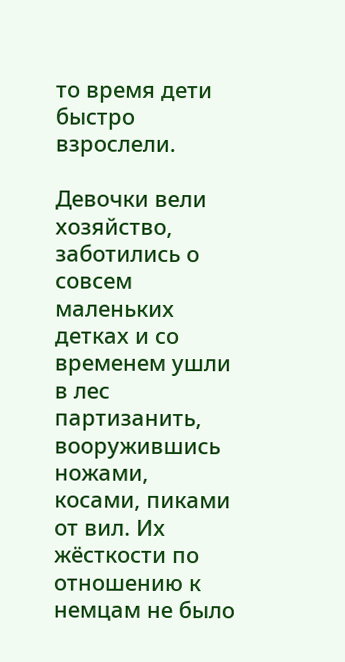то время дети быстро взрослели.

Девочки вели хозяйство, заботились о совсем маленьких детках и со временем ушли в лес партизанить, вооружившись ножами, косами, пиками от вил. Их жёсткости по отношению к немцам не было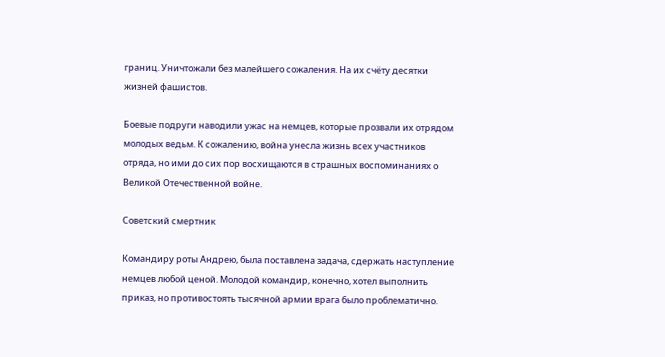границ. Уничтожали без малейшего сожаления. На их счёту десятки жизней фашистов.

Боевые подруги наводили ужас на немцев, которые прозвали их отрядом молодых ведьм. К сожалению, война унесла жизнь всех участников отряда, но ими до сих пор восхищаются в страшных воспоминаниях о Великой Отечественной войне.

Советский смертник

Командиру роты Андрею, была поставлена задача, сдержать наступление немцев любой ценой. Молодой командир, конечно, хотел выполнить приказ, но противостоять тысячной армии врага было проблематично.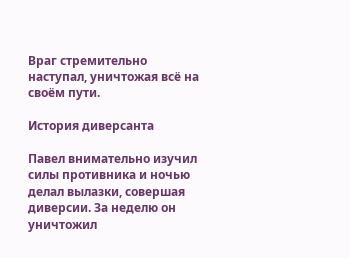Враг стремительно наступал, уничтожая всё на своём пути.

История диверсанта

Павел внимательно изучил силы противника и ночью делал вылазки, совершая диверсии. За неделю он уничтожил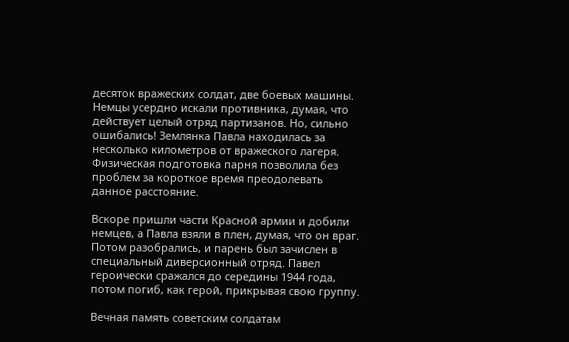десяток вражеских солдат, две боевых машины. Немцы усердно искали противника, думая, что действует целый отряд партизанов. Но, сильно ошибались! Землянка Павла находилась за несколько километров от вражеского лагеря. Физическая подготовка парня позволила без проблем за короткое время преодолевать данное расстояние.

Вскоре пришли части Красной армии и добили немцев, а Павла взяли в плен, думая, что он враг. Потом разобрались, и парень был зачислен в специальный диверсионный отряд. Павел героически сражался до середины 1944 года, потом погиб, как герой, прикрывая свою группу.

Вечная память советским солдатам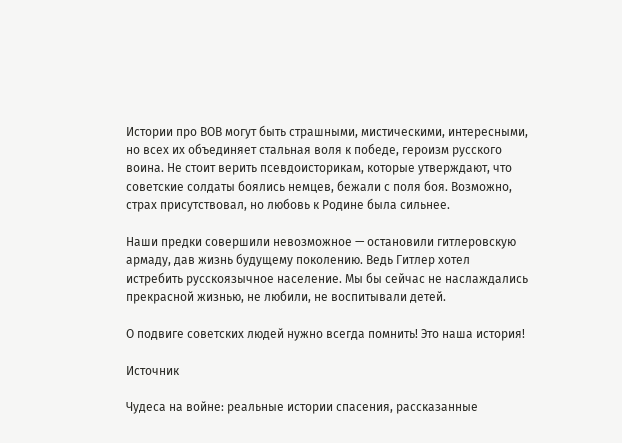Истории про ВОВ могут быть страшными, мистическими, интересными, но всех их объединяет стальная воля к победе, героизм русского воина. Не стоит верить псевдоисторикам, которые утверждают, что советские солдаты боялись немцев, бежали с поля боя. Возможно, страх присутствовал, но любовь к Родине была сильнее.

Наши предки совершили невозможное — остановили гитлеровскую армаду, дав жизнь будущему поколению. Ведь Гитлер хотел истребить русскоязычное население. Мы бы сейчас не наслаждались прекрасной жизнью, не любили, не воспитывали детей.

О подвиге советских людей нужно всегда помнить! Это наша история!

Источник

Чудеса на войне: реальные истории спасения, рассказанные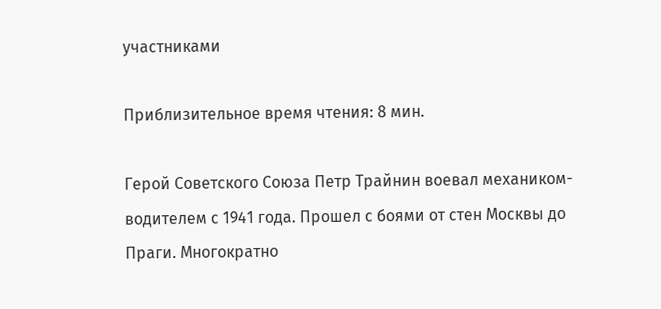участниками

Приблизительное время чтения: 8 мин.

Герой Советского Союза Петр Трайнин воевал механиком-водителем с 1941 года. Прошел с боями от стен Москвы до Праги. Многократно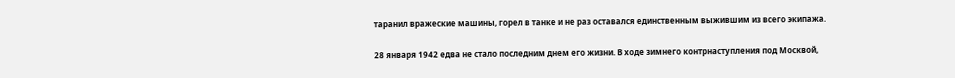таранил вражеские машины, горел в танке и не раз оставался единственным выжившим из всего экипажа.

28 января 1942 едва не стало последним днем его жизни. В ходе зимнего контрнаступления под Москвой,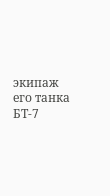экипаж его танка БТ-7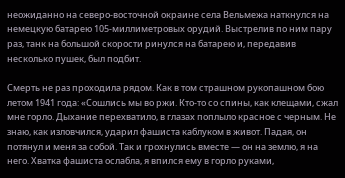неожиданно на северо-восточной окраине села Вельмежа наткнулся на немецкую батарею 105-миллиметровых орудий. Выстрелив по ним пару раз, танк на большой скорости ринулся на батарею и, передавив несколько пушек, был подбит.

Смерть не раз проходила рядом. Как в том страшном рукопашном бою летом 1941 года: «Сошлись мы во ржи. Кто-то со спины, как клещами, сжал мне горло. Дыхание перехватило, в глазах поплыло красное с черным. Не знаю, как изловчился, ударил фашиста каблуком в живот. Падая, он потянул и меня за собой. Так и грохнулись вместе — он на землю, я на него. Хватка фашиста ослабла, я впился ему в горло руками,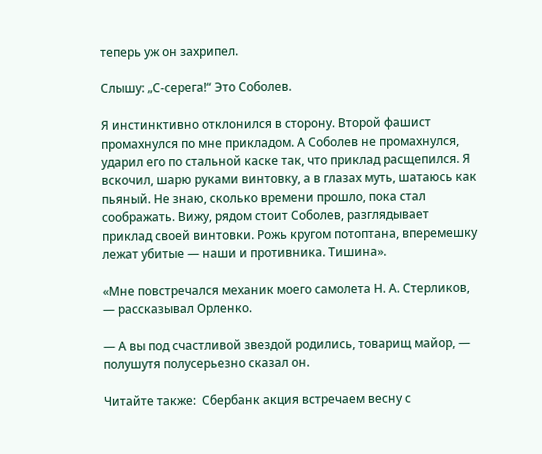теперь уж он захрипел.

Слышу: „С-серега!“ Это Соболев.

Я инстинктивно отклонился в сторону. Второй фашист промахнулся по мне прикладом. А Соболев не промахнулся, ударил его по стальной каске так, что приклад расщепился. Я вскочил, шарю руками винтовку, а в глазах муть, шатаюсь как пьяный. Не знаю, сколько времени прошло, пока стал соображать. Вижу, рядом стоит Соболев, разглядывает приклад своей винтовки. Рожь кругом потоптана, вперемешку лежат убитые — наши и противника. Тишина».

«Мне повстречался механик моего самолета Н. А. Стерликов, — рассказывал Орленко.

— А вы под счастливой звездой родились, товарищ майор, — полушутя полусерьезно сказал он.

Читайте также:  Сбербанк акция встречаем весну с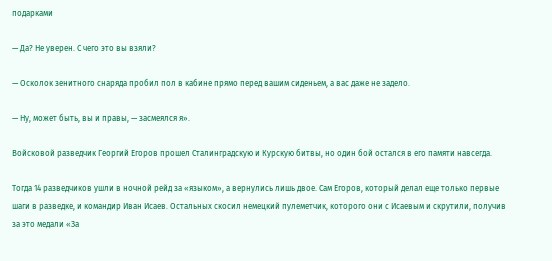подарками

— Да? Не уверен. С чего это вы взяли?

— Осколок зенитного снаряда пробил пол в кабине прямо перед вашим сиденьем, а вас даже не задело.

— Ну, может быть, вы и правы, — засмеялся я».

Войсковой разведчик Георгий Егоров прошел Сталинградскую и Курскую битвы, но один бой остался в его памяти навсегда.

Тогда 14 разведчиков ушли в ночной рейд за «языком», а вернулись лишь двое. Сам Егоров, который делал еще только первые шаги в разведке, и командир Иван Исаев. Остальных скосил немецкий пулеметчик, которого они с Исаевым и скрутили, получив за это медали «За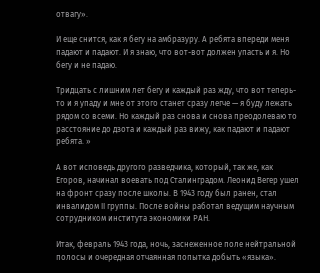отвагу».

И еще снится, как я бегу на амбразуру. А ребята впереди меня падают и падают. И я знаю, что вот-вот должен упасть и я. Но бегу и не падаю.

Тридцать с лишним лет бегу и каждый раз жду, что вот теперь-то и я упаду и мне от этого станет сразу легче — я буду лежать рядом со всеми. Но каждый раз снова и снова преодолеваю то расстояние до дзота и каждый раз вижу, как падают и падают ребята. »

А вот исповедь другого разведчика, который, так же, как Егоров, начинал воевать под Сталинградом. Леонид Вегер ушел на фронт сразу после школы. В 1943 году был ранен, стал инвалидом II группы. После войны работал ведущим научным сотрудником института экономики РАН.

Итак, февраль 1943 года, ночь, заснеженное поле нейтральной полосы и очередная отчаянная попытка добыть «языка».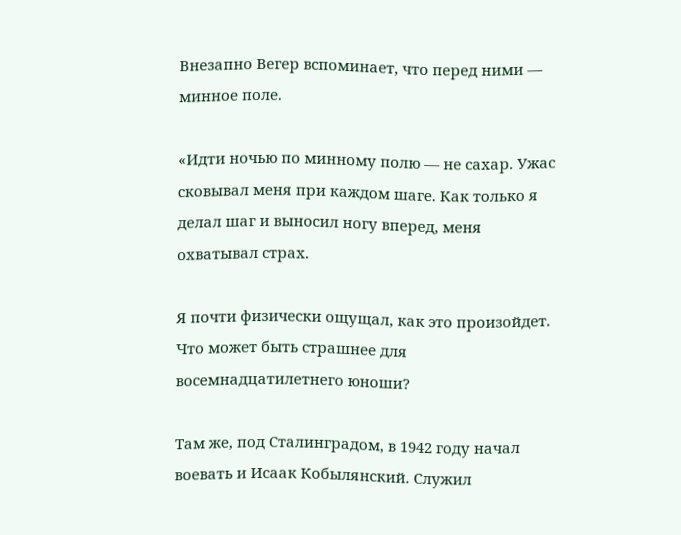Внезапно Вегер вспоминает, что перед ними — минное поле.

«Идти ночью по минному полю — не сахар. Ужас сковывал меня при каждом шаге. Как только я делал шаг и выносил ногу вперед, меня охватывал страх.

Я почти физически ощущал, как это произойдет. Что может быть страшнее для восемнадцатилетнего юноши?

Там же, под Сталинградом, в 1942 году начал воевать и Исаак Кобылянский. Служил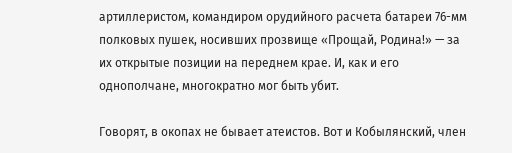артиллеристом, командиром орудийного расчета батареи 76-мм полковых пушек, носивших прозвище «Прощай, Родина!» — за их открытые позиции на переднем крае. И, как и его однополчане, многократно мог быть убит.

Говорят, в окопах не бывает атеистов. Вот и Кобылянский, член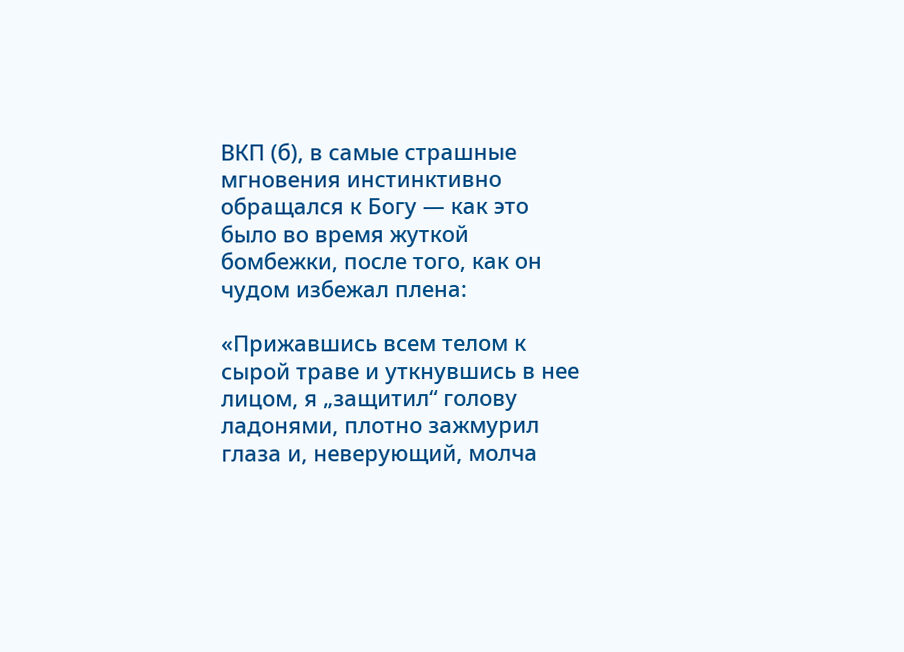ВКП (б), в самые страшные мгновения инстинктивно обращался к Богу — как это было во время жуткой бомбежки, после того, как он чудом избежал плена:

«Прижавшись всем телом к сырой траве и уткнувшись в нее лицом, я „защитил“ голову ладонями, плотно зажмурил глаза и, неверующий, молча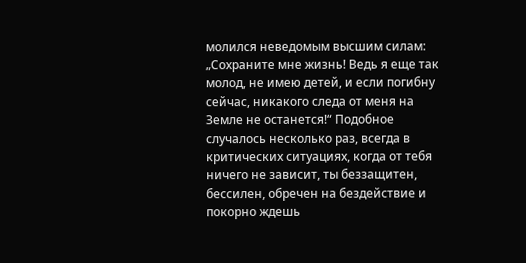молился неведомым высшим силам: „Сохраните мне жизнь! Ведь я еще так молод, не имею детей, и если погибну сейчас, никакого следа от меня на Земле не останется!“ Подобное случалось несколько раз, всегда в критических ситуациях, когда от тебя ничего не зависит, ты беззащитен, бессилен, обречен на бездействие и покорно ждешь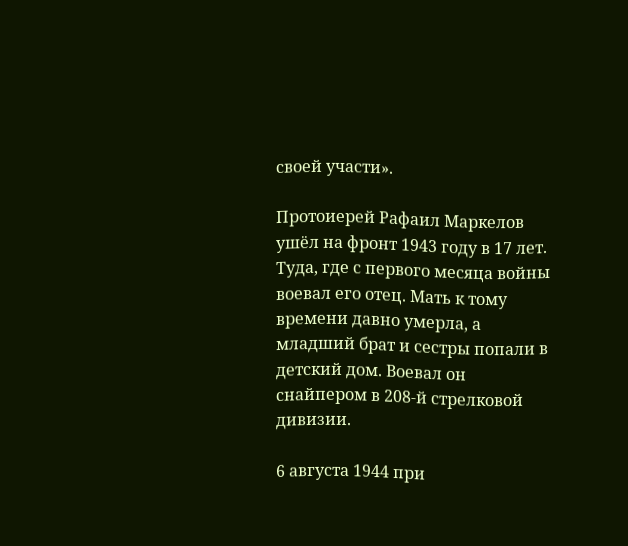своей участи».

Протоиерей Рафаил Маркелов ушёл на фронт 1943 году в 17 лет. Туда, где с первого месяца войны воевал его отец. Мать к тому времени давно умерла, а младший брат и сестры попали в детский дом. Воевал он снайпером в 208-й стрелковой дивизии.

6 августа 1944 при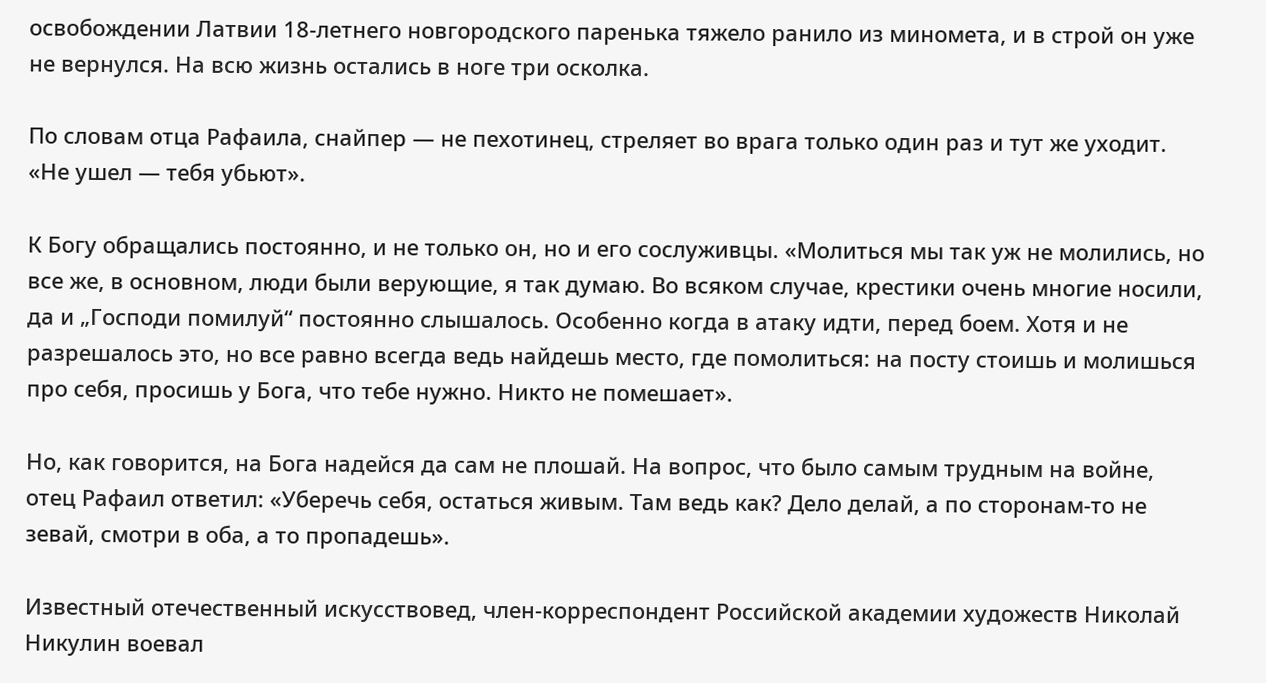освобождении Латвии 18-летнего новгородского паренька тяжело ранило из миномета, и в строй он уже не вернулся. На всю жизнь остались в ноге три осколка.

По словам отца Рафаила, снайпер — не пехотинец, стреляет во врага только один раз и тут же уходит. «Не ушел — тебя убьют».

К Богу обращались постоянно, и не только он, но и его сослуживцы. «Молиться мы так уж не молились, но все же, в основном, люди были верующие, я так думаю. Во всяком случае, крестики очень многие носили, да и „Господи помилуй“ постоянно слышалось. Особенно когда в атаку идти, перед боем. Хотя и не разрешалось это, но все равно всегда ведь найдешь место, где помолиться: на посту стоишь и молишься про себя, просишь у Бога, что тебе нужно. Никто не помешает».

Но, как говорится, на Бога надейся да сам не плошай. На вопрос, что было самым трудным на войне, отец Рафаил ответил: «Уберечь себя, остаться живым. Там ведь как? Дело делай, а по сторонам-то не зевай, смотри в оба, а то пропадешь».

Известный отечественный искусствовед, член-корреспондент Российской академии художеств Николай Никулин воевал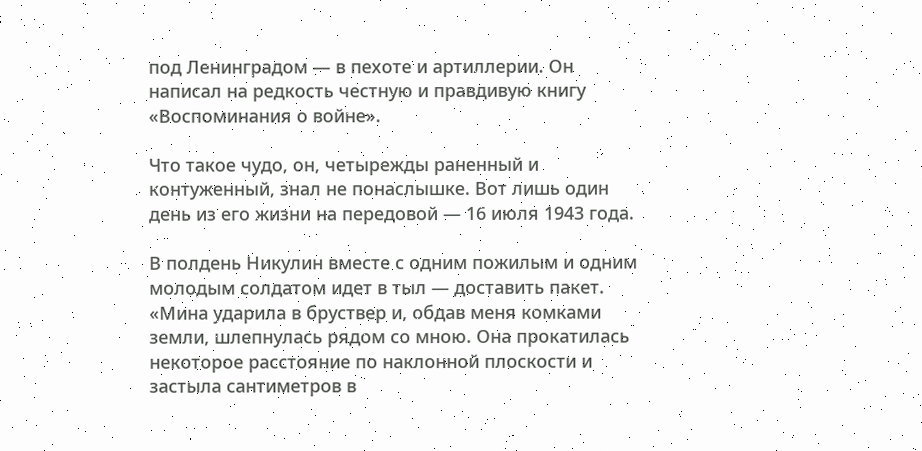под Ленинградом — в пехоте и артиллерии. Он написал на редкость честную и правдивую книгу «Воспоминания о войне».

Что такое чудо, он, четырежды раненный и контуженный, знал не понаслышке. Вот лишь один день из его жизни на передовой — 16 июля 1943 года.

В полдень Никулин вместе с одним пожилым и одним молодым солдатом идет в тыл — доставить пакет. «Мина ударила в бруствер и, обдав меня комками земли, шлепнулась рядом со мною. Она прокатилась некоторое расстояние по наклонной плоскости и застыла сантиметров в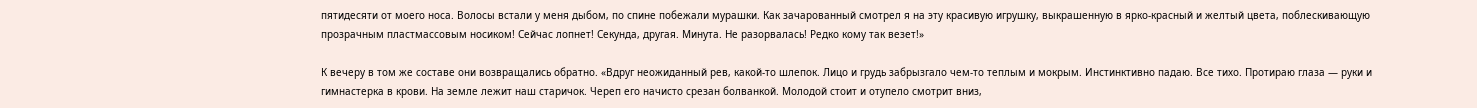пятидесяти от моего носа. Волосы встали у меня дыбом, по спине побежали мурашки. Как зачарованный смотрел я на эту красивую игрушку, выкрашенную в ярко-красный и желтый цвета, поблескивающую прозрачным пластмассовым носиком! Сейчас лопнет! Секунда, другая. Минута. Не разорвалась! Редко кому так везет!»

К вечеру в том же составе они возвращались обратно. «Вдруг неожиданный рев, какой-то шлепок. Лицо и грудь забрызгало чем-то теплым и мокрым. Инстинктивно падаю. Все тихо. Протираю глаза — руки и гимнастерка в крови. На земле лежит наш старичок. Череп его начисто срезан болванкой. Молодой стоит и отупело смотрит вниз,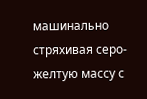машинально стряхивая серо-желтую массу с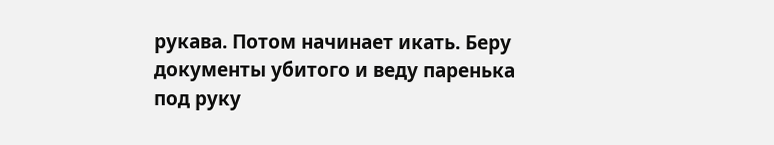рукава. Потом начинает икать. Беру документы убитого и веду паренька под руку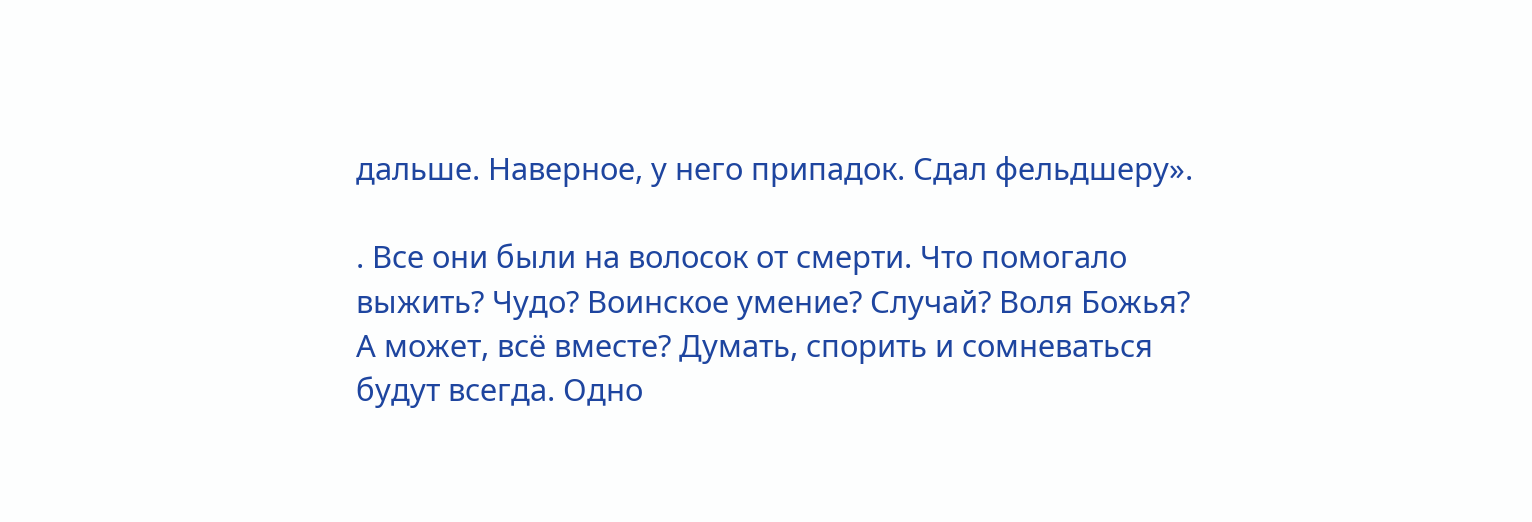дальше. Наверное, у него припадок. Сдал фельдшеру».

. Все они были на волосок от смерти. Что помогало выжить? Чудо? Воинское умение? Случай? Воля Божья? А может, всё вместе? Думать, спорить и сомневаться будут всегда. Одно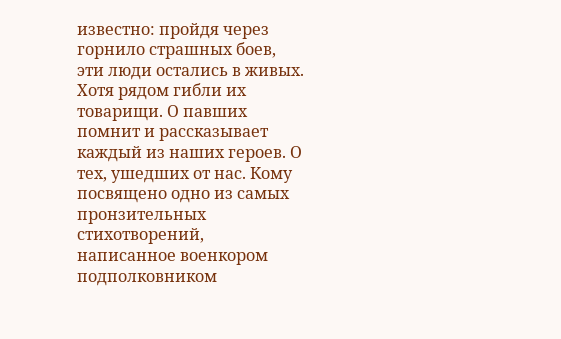известно: пройдя через горнило страшных боев, эти люди остались в живых. Хотя рядом гибли их товарищи. О павших помнит и рассказывает каждый из наших героев. О тех, ушедших от нас. Кому посвящено одно из самых пронзительных стихотворений, написанное военкором подполковником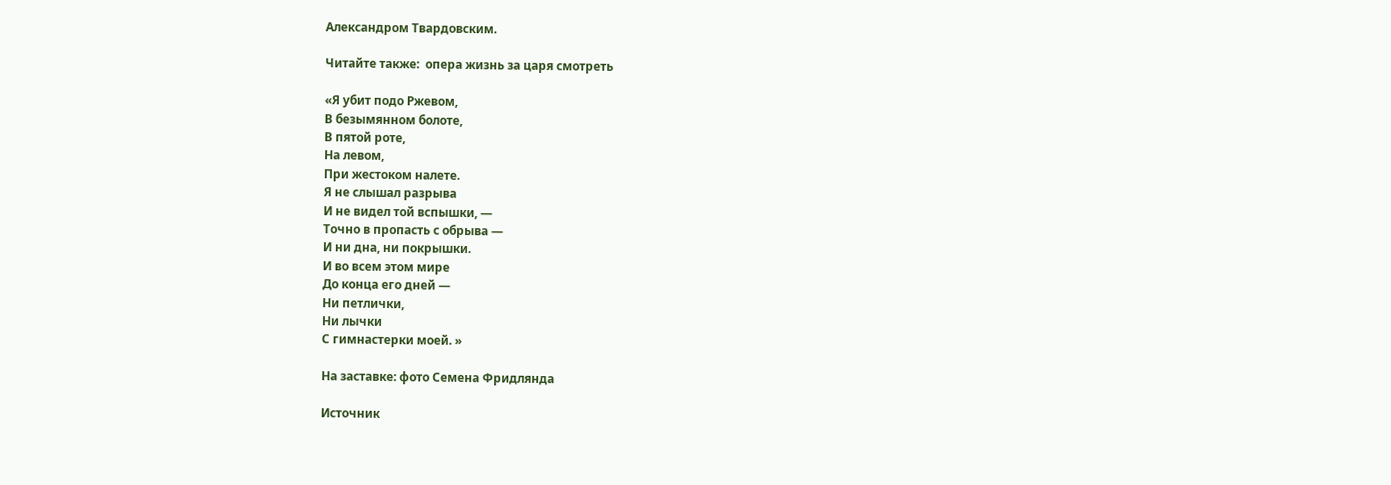Александром Твардовским.

Читайте также:  опера жизнь за царя смотреть

«Я убит подо Ржевом,
В безымянном болоте,
В пятой роте,
На левом,
При жестоком налете.
Я не слышал разрыва
И не видел той вспышки, —
Точно в пропасть с обрыва —
И ни дна, ни покрышки.
И во всем этом мире
До конца его дней —
Ни петлички,
Ни лычки
С гимнастерки моей. »

На заставке: фото Семена Фридлянда

Источник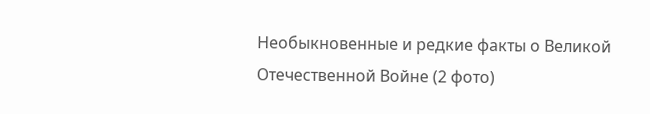Необыкновенные и редкие факты о Великой Отечественной Войне (2 фото)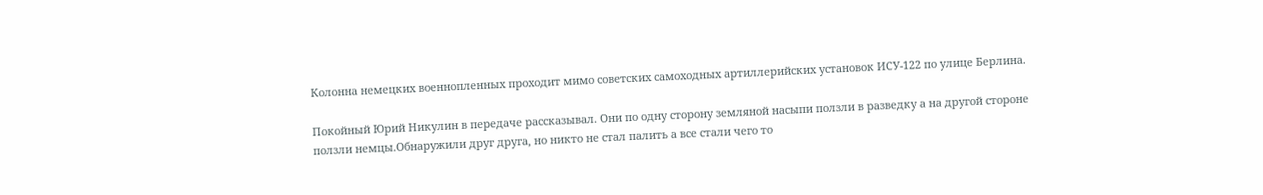Колонна немецких военнопленных проходит мимо советских самоходных артиллерийских установок ИСУ-122 по улице Берлина.

Покойный Юрий Никулин в передаче рассказывал. Они по одну сторону земляной насыпи ползли в разведку а на другой стороне ползли немцы.Обнаружили друг друга, но никто не стал палить а все стали чего то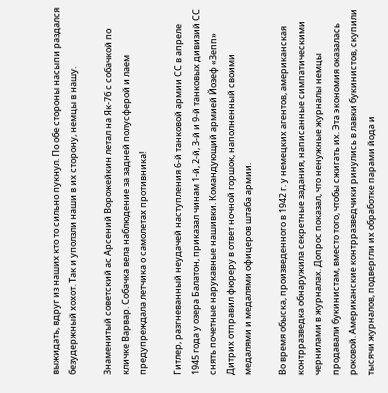выжидать, вдруг из наших кто то сильно пукнул. По обе стороны насыпи раздался безудержный хохот. Так и уползли наши в их сторону, немцы в нашу.

Знаменитый советский ас Арсений Ворожейкин летал на Як-7б с собачкой по кличке Варвар. Собачка вела наблюдение за задней полусферой и лаем предупреждала летчика о самолетах противника!

Гитлер, разгневанный неудачей наступления 6-й танковой армии СС в апреле 1945 года у озера Балатон, приказал чинам 1-й, 2-й, 3-й и 9-й танковых дивизий СС снять почетные нарукавные нашивки. Командующий армией Йозеф «Зепп» Дитрих отправил фюреру в ответ ночной горшок, наполненный своими медалями и медалями офицеров штаба армии.

Во время обыска, произведенного в 1942 г. у немецких агентов, американская контрразведка обнаружила секретные задания, написанные симпатическими чернилами в журналах. Допрос показал, что ненужные журналы немцы продавали букинистам, вместо того, чтобы сжигать их. Эта экономия оказалась роковой. Американские контрразведчики ринулись в лавки букинистов, скупили тысячи журналов, подвергли их обработке парами йода и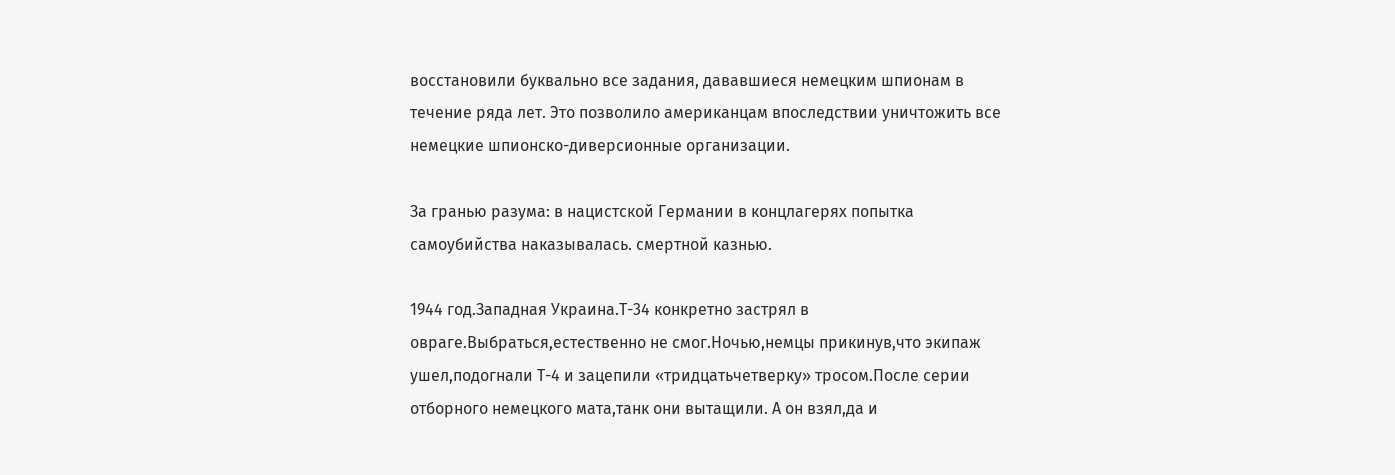восстановили буквально все задания, дававшиеся немецким шпионам в течение ряда лет. Это позволило американцам впоследствии уничтожить все немецкие шпионско-диверсионные организации.

За гранью разума: в нацистской Германии в концлагерях попытка самоубийства наказывалась. смертной казнью.

1944 год.Западная Украина.Т-34 конкретно застрял в овраге.Выбраться,естественно не смог.Ночью,немцы прикинув,что экипаж ушел,подогнали Т-4 и зацепили «тридцатьчетверку» тросом.После серии отборного немецкого мата,танк они вытащили. А он взял,да и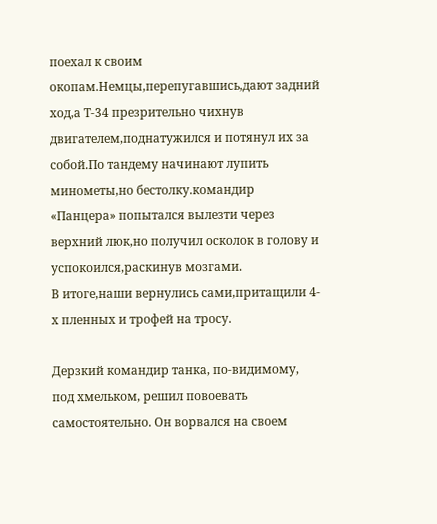поехал к своим окопам.Немцы,перепугавшись,дают задний ход,а Т-34 презрительно чихнув двигателем,поднатужился и потянул их за собой.По тандему начинают лупить минометы,но бестолку.командир «Панцера» попытался вылезти через верхний люк,но получил осколок в голову и успокоился,раскинув мозгами.
В итоге,наши вернулись сами,притащили 4-х пленных и трофей на тросу.

Дерзкий командир танка, по-видимому, под хмельком, решил повоевать самостоятельно. Он ворвался на своем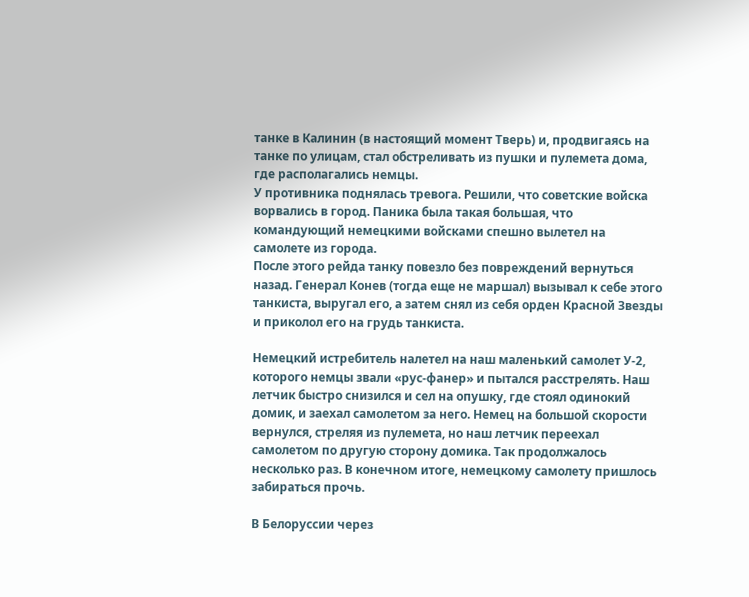танке в Калинин (в настоящий момент Тверь) и, продвигаясь на танке по улицам, стал обстреливать из пушки и пулемета дома, где располагались немцы.
У противника поднялась тревога. Решили, что советские войска ворвались в город. Паника была такая большая, что командующий немецкими войсками спешно вылетел на самолете из города.
После этого рейда танку повезло без повреждений вернуться назад. Генерал Конев (тогда еще не маршал) вызывал к себе этого танкиста, выругал его, а затем снял из себя орден Красной Звезды и приколол его на грудь танкиста.

Немецкий истребитель налетел на наш маленький самолет У-2, которого немцы звали «рус-фанер» и пытался расстрелять. Наш летчик быстро снизился и сел на опушку, где стоял одинокий домик, и заехал самолетом за него. Немец на большой скорости вернулся, стреляя из пулемета, но наш летчик переехал самолетом по другую сторону домика. Так продолжалось несколько раз. В конечном итоге, немецкому самолету пришлось забираться прочь.

В Белоруссии через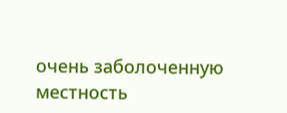очень заболоченную местность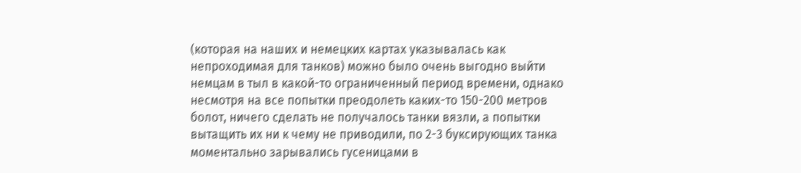(которая на наших и немецких картах указывалась как непроходимая для танков) можно было очень выгодно выйти немцам в тыл в какой-то ограниченный период времени, однако несмотря на все попытки преодолеть каких-то 150-200 метров болот, ничего сделать не получалось танки вязли, а попытки вытащить их ни к чему не приводили, по 2-3 буксирующих танка моментально зарывались гусеницами в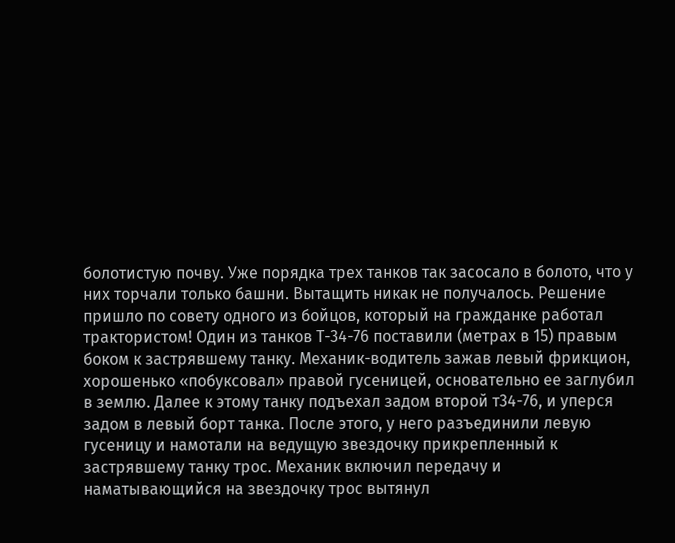болотистую почву. Уже порядка трех танков так засосало в болото, что у них торчали только башни. Вытащить никак не получалось. Решение пришло по совету одного из бойцов, который на гражданке работал трактористом! Один из танков Т-34-76 поставили (метрах в 15) правым боком к застрявшему танку. Механик-водитель зажав левый фрикцион, хорошенько «побуксовал» правой гусеницей, основательно ее заглубил в землю. Далее к этому танку подъехал задом второй т34-76, и уперся задом в левый борт танка. После этого, у него разъединили левую гусеницу и намотали на ведущую звездочку прикрепленный к застрявшему танку трос. Механик включил передачу и наматывающийся на звездочку трос вытянул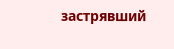застрявший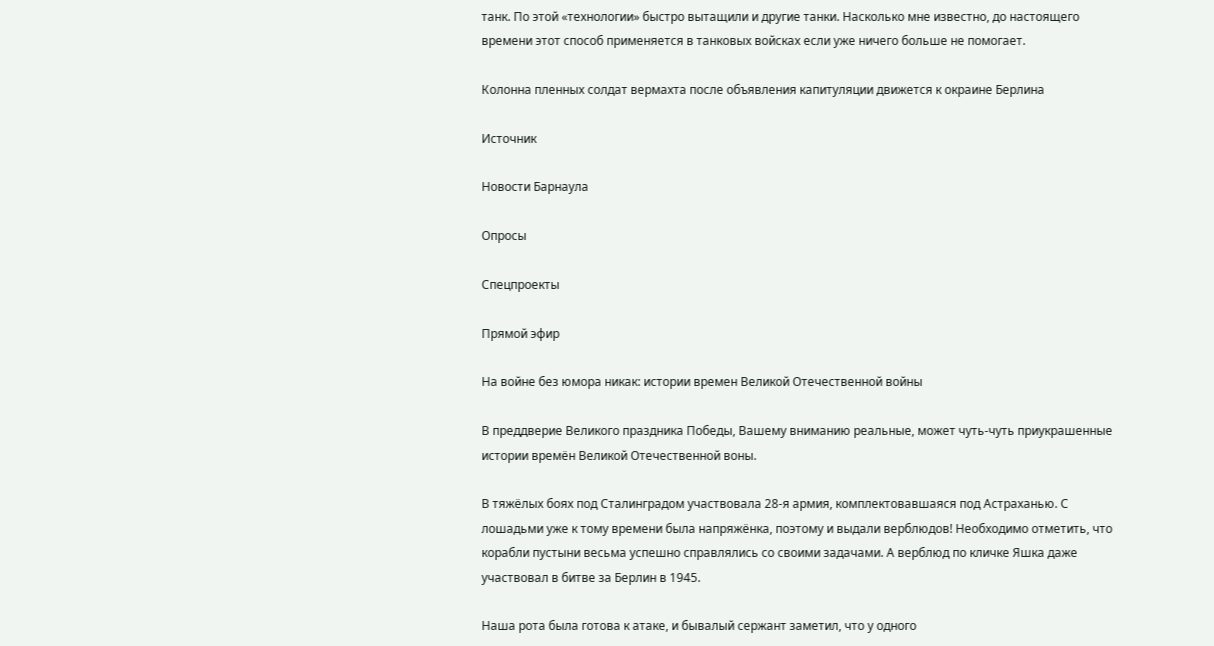танк. По этой «технологии» быстро вытащили и другие танки. Насколько мне известно, до настоящего времени этот способ применяется в танковых войсках если уже ничего больше не помогает.

Колонна пленных солдат вермахта после объявления капитуляции движется к окраине Берлина

Источник

Новости Барнаула

Опросы

Спецпроекты

Прямой эфир

На войне без юмора никак: истории времен Великой Отечественной войны

В преддверие Великого праздника Победы, Вашему вниманию реальные, может чуть-чуть приукрашенные истории времён Великой Отечественной воны.

В тяжёлых боях под Сталинградом участвовала 28-я армия, комплектовавшаяся под Астраханью. С лошадьми уже к тому времени была напряжёнка, поэтому и выдали верблюдов! Необходимо отметить, что корабли пустыни весьма успешно справлялись со своими задачами. А верблюд по кличке Яшка даже участвовал в битве за Берлин в 1945.

Наша рота была готова к атаке, и бывалый сержант заметил, что у одного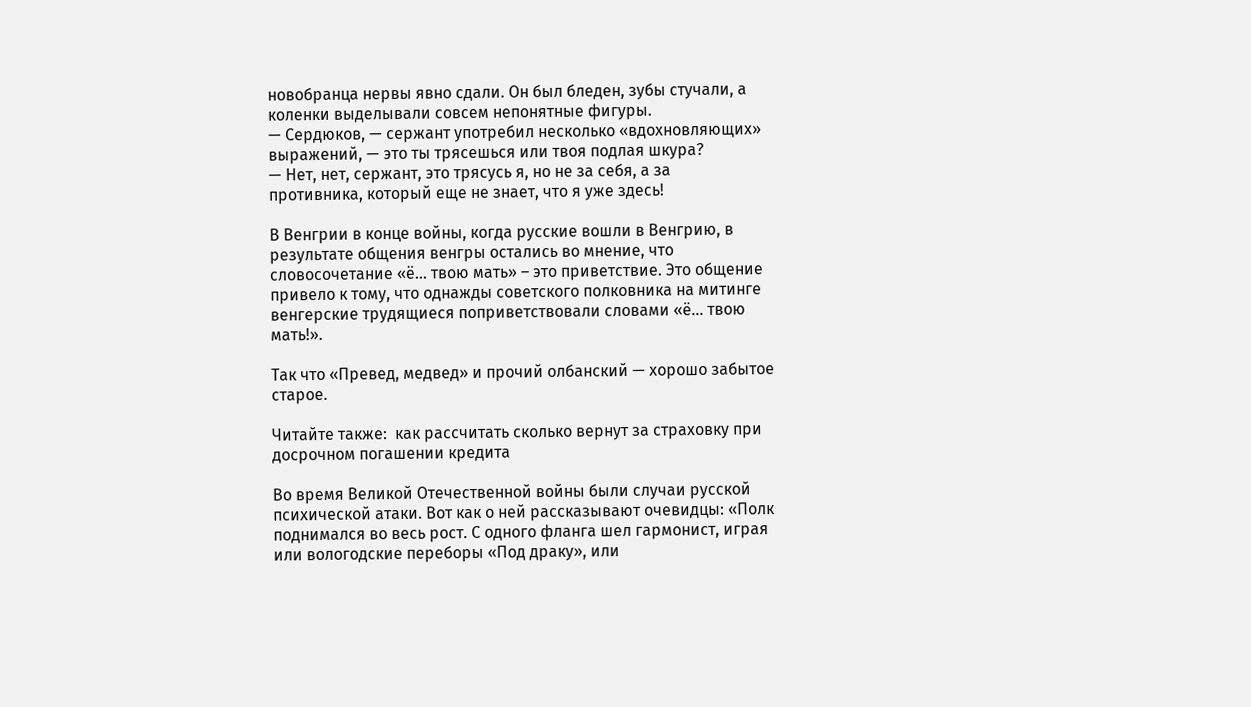новобранца нервы явно сдали. Он был бледен, зубы стучали, а
коленки выделывали совсем непонятные фигуры.
— Сердюков, — сержант употребил несколько «вдохновляющих»
выражений, — это ты трясешься или твоя подлая шкура?
— Нет, нет, сержант, это трясусь я, но не за себя, а за
противника, который еще не знает, что я уже здесь!

В Венгрии в конце войны, когда русские вошли в Венгрию, в результате общения венгры остались во мнение, что словосочетание «ё… твою мать» – это приветствие. Это общение привело к тому, что однажды советского полковника на митинге венгерские трудящиеся поприветствовали словами «ё… твою мать!».

Так что «Превед, медвед» и прочий олбанский — хорошо забытое старое.

Читайте также:  как рассчитать сколько вернут за страховку при досрочном погашении кредита

Во время Великой Отечественной войны были случаи русской психической атаки. Вот как о ней рассказывают очевидцы: «Полк поднимался во весь рост. С одного фланга шел гармонист, играя или вологодские переборы «Под драку», или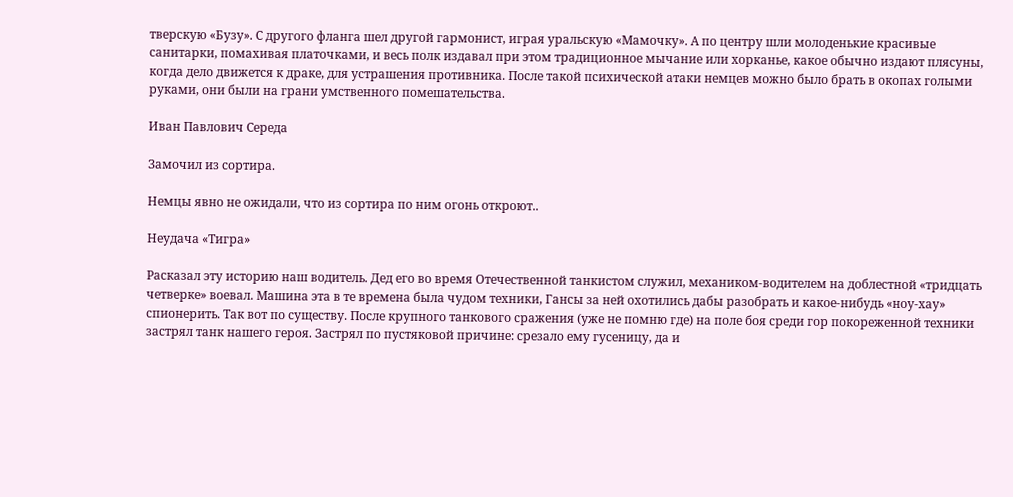тверскую «Бузу». С другого фланга шел другой гармонист, играя уральскую «Мамочку». А по центру шли молоденькие красивые санитарки, помахивая платочками, и весь полк издавал при этом традиционное мычание или хорканье, какое обычно издают плясуны, когда дело движется к драке, для устрашения противника. После такой психической атаки немцев можно было брать в окопах голыми руками, они были на грани умственного помешательства.

Иван Павлович Середа

Замочил из сортира.

Немцы явно не ожидали, что из сортира по ним огонь откроют..

Неудача «Тигра»

Расказал эту историю наш водитель. Дед его во время Отечественной танкистом служил, механиком-водителем на доблестной «тридцать четверке» воевал. Машина эта в те времена была чудом техники, Гансы за ней охотились дабы разобрать и какое-нибудь «ноу-хау» спионерить. Так вот по существу. После крупного танкового сражения (уже не помню где) на поле боя среди гор покореженной техники застрял танк нашего героя. Застрял по пустяковой причине: срезало ему гусеницу, да и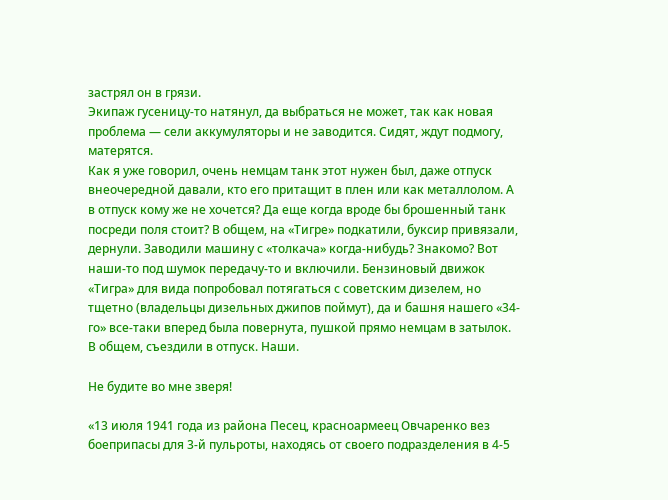застрял он в грязи.
Экипаж гусеницу-то натянул, да выбраться не может, так как новая проблема — сели аккумуляторы и не заводится. Сидят, ждут подмогу, матерятся.
Как я уже говорил, очень немцам танк этот нужен был, даже отпуск внеочередной давали, кто его притащит в плен или как металлолом. А в отпуск кому же не хочется? Да еще когда вроде бы брошенный танк посреди поля стоит? В общем, на «Тигре» подкатили, буксир привязали, дернули. Заводили машину с «толкача» когда-нибудь? Знакомо? Вот наши-то под шумок передачу-то и включили. Бензиновый движок «Тигра» для вида попробовал потягаться с советским дизелем, но тщетно (владельцы дизельных джипов поймут), да и башня нашего «34-го» все-таки вперед была повернута, пушкой прямо немцам в затылок.
В общем, съездили в отпуск. Наши.

Не будите во мне зверя!

«13 июля 1941 года из района Песец, красноармеец Овчаренко вез боеприпасы для 3-й пульроты, находясь от своего подразделения в 4-5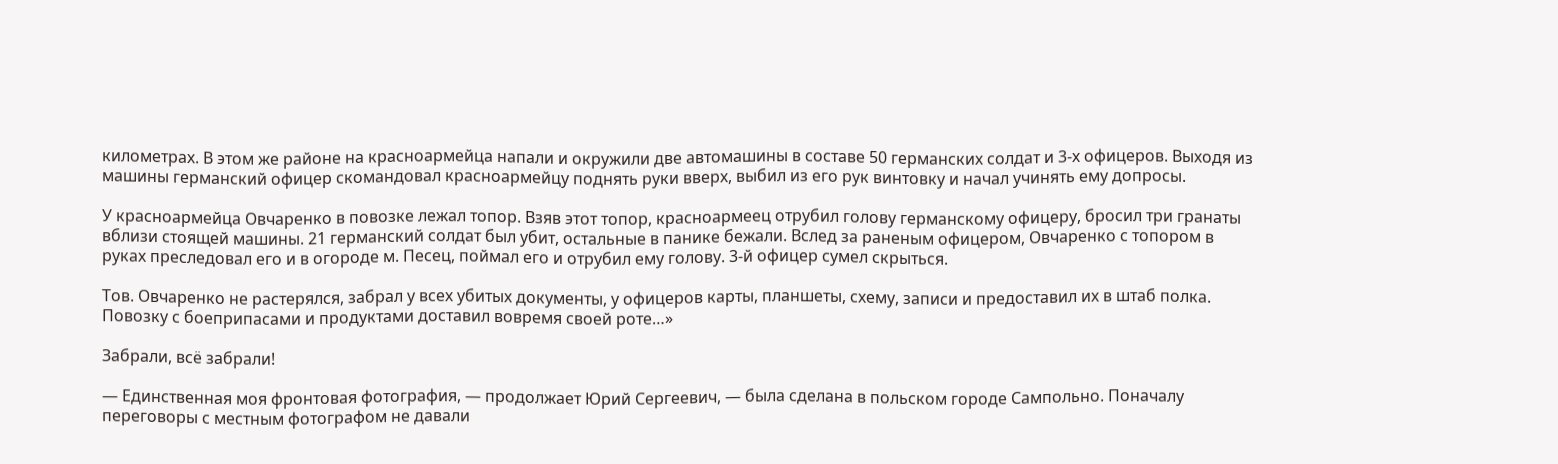километрах. В этом же районе на красноармейца напали и окружили две автомашины в составе 50 германских солдат и 3-х офицеров. Выходя из машины германский офицер скомандовал красноармейцу поднять руки вверх, выбил из его рук винтовку и начал учинять ему допросы.

У красноармейца Овчаренко в повозке лежал топор. Взяв этот топор, красноармеец отрубил голову германскому офицеру, бросил три гранаты вблизи стоящей машины. 21 германский солдат был убит, остальные в панике бежали. Вслед за раненым офицером, Овчаренко с топором в руках преследовал его и в огороде м. Песец, поймал его и отрубил ему голову. 3-й офицер сумел скрыться.

Тов. Овчаренко не растерялся, забрал у всех убитых документы, у офицеров карты, планшеты, схему, записи и предоставил их в штаб полка. Повозку с боеприпасами и продуктами доставил вовремя своей роте…»

Забрали, всё забрали!

— Единственная моя фронтовая фотография, — продолжает Юрий Сергеевич, — была сделана в польском городе Сампольно. Поначалу переговоры с местным фотографом не давали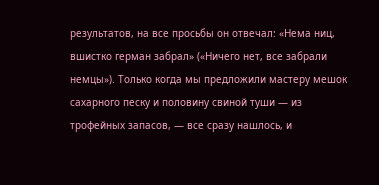результатов, на все просьбы он отвечал: «Нема ниц, вшистко герман забрал» («Ничего нет, все забрали немцы»). Только когда мы предложили мастеру мешок сахарного песку и половину свиной туши — из трофейных запасов, — все сразу нашлось, и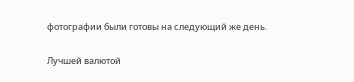фотографии были готовы на следующий же день.

Лучшей валютой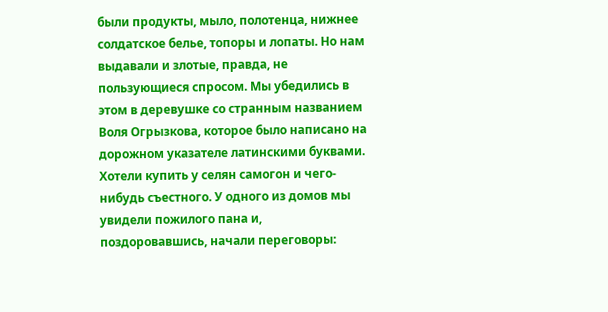были продукты, мыло, полотенца, нижнее солдатское белье, топоры и лопаты. Но нам выдавали и злотые, правда, не пользующиеся спросом. Мы убедились в этом в деревушке со странным названием Воля Огрызкова, которое было написано на дорожном указателе латинскими буквами. Хотели купить у селян самогон и чего-нибудь съестного. У одного из домов мы увидели пожилого пана и, поздоровавшись, начали переговоры: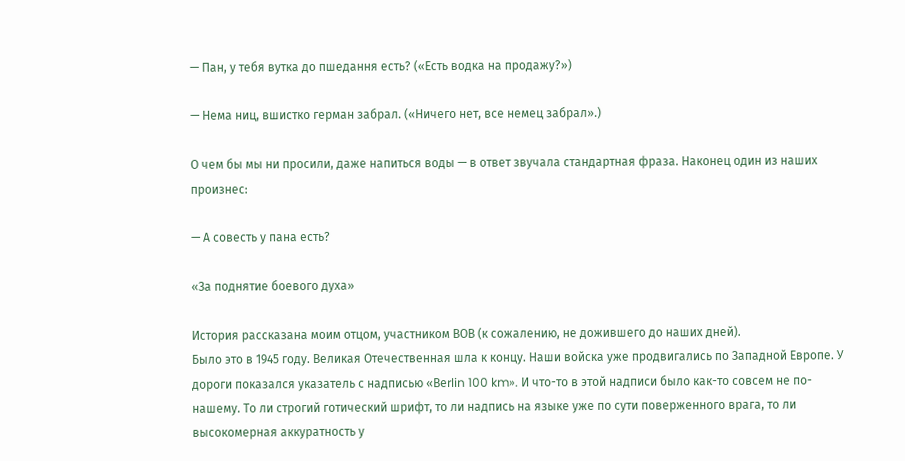— Пан, у тебя вутка до пшедання есть? («Есть водка на продажу?»)

— Нема ниц, вшистко герман забрал. («Ничего нет, все немец забрал».)

О чем бы мы ни просили, даже напиться воды — в ответ звучала стандартная фраза. Наконец один из наших произнес:

— А совесть у пана есть?

«За поднятие боевого духа»

История рассказана моим отцом, участником ВОВ (к сожалению, не дожившего до наших дней).
Было это в 1945 году. Великая Отечественная шла к концу. Наши войска уже продвигались по Западной Европе. У дороги показался указатель с надписью «Веrlin 100 km». И что-то в этой надписи было как-то совсем не по-нашему. То ли строгий готический шрифт, то ли надпись на языке уже по сути поверженного врага, то ли высокомерная аккуратность у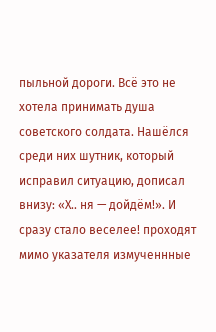пыльной дороги. Всё это не хотела принимать душа советского солдата. Нашёлся среди них шутник, который исправил ситуацию, дописал внизу: «Х.. ня — дойдём!». И сразу стало веселее! проходят мимо указателя измученнные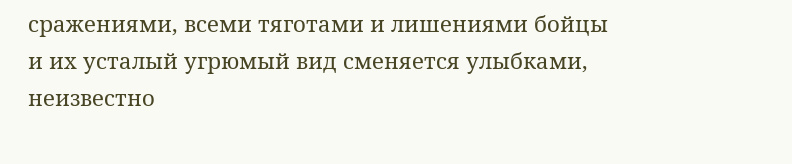сражениями, всеми тяготами и лишениями бойцы и их усталый угрюмый вид сменяется улыбками, неизвестно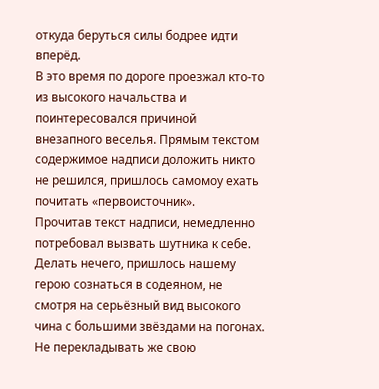откуда беруться силы бодрее идти вперёд.
В это время по дороге проезжал кто-то из высокого начальства и поинтересовался причиной внезапного веселья. Прямым текстом содержимое надписи доложить никто не решился, пришлось самомоу ехать почитать «первоисточник».
Прочитав текст надписи, немедленно потребовал вызвать шутника к себе.
Делать нечего, пришлось нашему герою сознаться в содеяном, не смотря на серьёзный вид высокого чина с большими звёздами на погонах. Не перекладывать же свою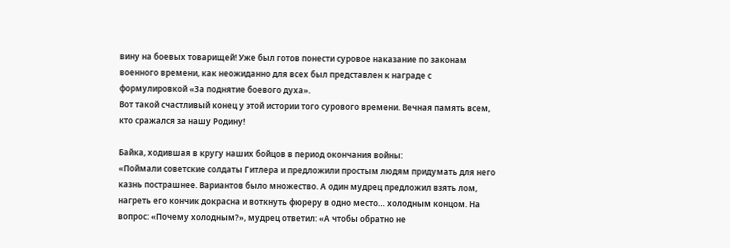вину на боевых товарищей! Уже был готов понести суровое наказание по законам военного времени, как неожиданно для всех был представлен к награде с формулировкой «За поднятие боевого духа».
Вот такой счастливый конец у этой истории того сурового времени. Вечная память всем, кто сражался за нашу Родину!

Байка, ходившая в кругу наших бойцов в период окончания войны:
«Поймали советские солдаты Гитлера и предложили простым людям придумать для него казнь пострашнее. Вариантов было множество. А один мудрец предложил взять лом, нагреть его кончик докрасна и воткнуть фюреру в одно место… холодным концом. На вопрос: «Почему холодным?», мудрец ответил: «А чтобы обратно не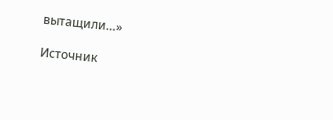вытащили…»

Источник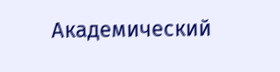Академический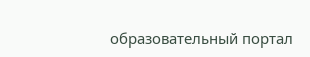образовательный портал